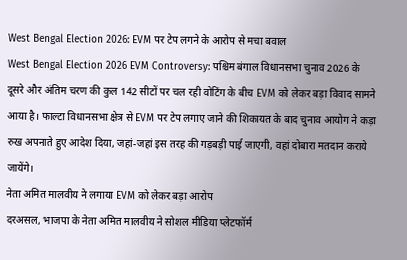West Bengal Election 2026: EVM पर टेप लगने के आरोप से मचा बवाल
West Bengal Election 2026 EVM Controversy: पश्चिम बंगाल विधानसभा चुनाव 2026 के दूसरे और अंतिम चरण की कुल 142 सीटों पर चल रही वोटिंग के बीच EVM को लेकर बड़ा विवाद सामने आया है। फाल्टा विधानसभा क्षेत्र से EVM पर टेप लगाए जाने की शिकायत के बाद चुनाव आयोग ने कड़ा रुख अपनाते हुए आदेश दिया, जहां-जहां इस तरह की गड़बड़ी पाई जाएगी, वहां दोबारा मतदान कराये जायेंगे।
नेता अमित मालवीय ने लगाया EVM को लेकर बड़ा आरोप
दरअसल, भाजपा के नेता अमित मालवीय ने सोशल मीडिया प्लेटफॉर्म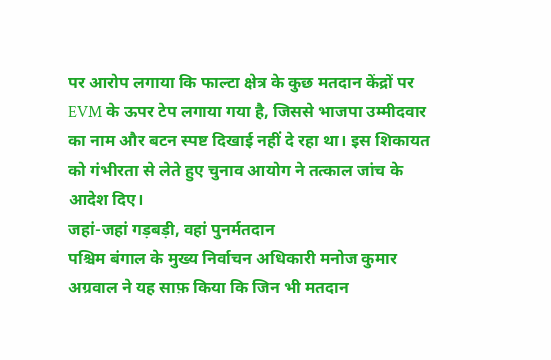पर आरोप लगाया कि फाल्टा क्षेत्र के कुछ मतदान केंद्रों पर EVM के ऊपर टेप लगाया गया है, जिससे भाजपा उम्मीदवार का नाम और बटन स्पष्ट दिखाई नहीं दे रहा था। इस शिकायत को गंभीरता से लेते हुए चुनाव आयोग ने तत्काल जांच के आदेश दिए।
जहां-जहां गड़बड़ी, वहां पुनर्मतदान
पश्चिम बंगाल के मुख्य निर्वाचन अधिकारी मनोज कुमार अग्रवाल ने यह साफ़ किया कि जिन भी मतदान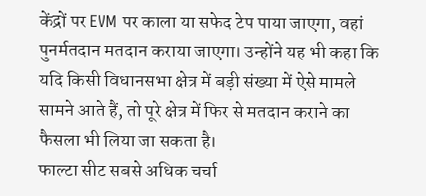केंद्रों पर EVM पर काला या सफेद टेप पाया जाएगा, वहां पुनर्मतदान मतदान कराया जाएगा। उन्होंने यह भी कहा कि यदि किसी विधानसभा क्षेत्र में बड़ी संख्या में ऐसे मामले सामने आते हैं, तो पूरे क्षेत्र में फिर से मतदान कराने का फैसला भी लिया जा सकता है।
फाल्टा सीट सबसे अधिक चर्चा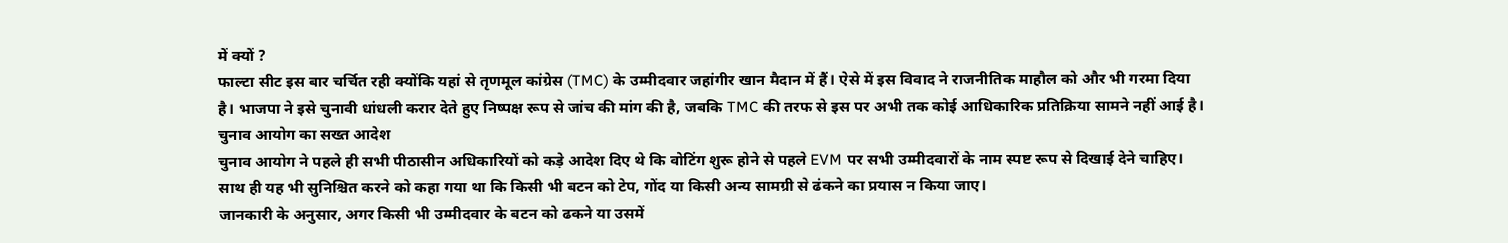में क्यों ?
फाल्टा सीट इस बार चर्चित रही क्योंकि यहां से तृणमूल कांग्रेस (TMC) के उम्मीदवार जहांगीर खान मैदान में हैं। ऐसे में इस विवाद ने राजनीतिक माहौल को और भी गरमा दिया है। भाजपा ने इसे चुनावी धांधली करार देते हुए निष्पक्ष रूप से जांच की मांग की है, जबकि TMC की तरफ से इस पर अभी तक कोई आधिकारिक प्रतिक्रिया सामने नहीं आई है।
चुनाव आयोग का सख्त आदेश
चुनाव आयोग ने पहले ही सभी पीठासीन अधिकारियों को कड़े आदेश दिए थे कि वोटिंग शुरू होने से पहले EVM पर सभी उम्मीदवारों के नाम स्पष्ट रूप से दिखाई देने चाहिए। साथ ही यह भी सुनिश्चित करने को कहा गया था कि किसी भी बटन को टेप, गोंद या किसी अन्य सामग्री से ढंकने का प्रयास न किया जाए।
जानकारी के अनुसार, अगर किसी भी उम्मीदवार के बटन को ढकने या उसमें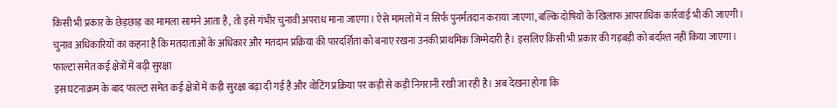किसी भी प्रकार के छेड़छाड़ का मामला सामने आता है, तो इसे गंभीर चुनावी अपराध माना जाएगा। ऐसे मामलों में न सिर्फ पुनर्मतदान कराया जाएगा, बल्कि दोषियों के खिलाफ आपराधिक कार्रवाई भी की जाएगी।
चुनाव अधिकारियों का कहना है कि मतदाताओं के अधिकार और मतदान प्रक्रिया की पारदर्शिता को बनाए रखना उनकी प्राथमिक जिम्मेदारी है। इसलिए किसी भी प्रकार की गड़बड़ी को बर्दाश्त नहीं किया जाएगा।
फाल्टा समेत कई क्षेत्रों में बढ़ी सुरक्षा
इस घटनाक्रम के बाद फाल्टा समेत कई क्षेत्रों में कड़ी सुरक्षा बढ़ा दी गई है और वोटिंग प्रक्रिया पर कड़ी से कड़ी निगरानी रखी जा रही है। अब देखना होगा कि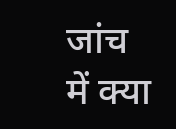जांच में क्या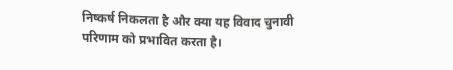निष्कर्ष निकलता है और क्या यह विवाद चुनावी परिणाम को प्रभावित करता है।